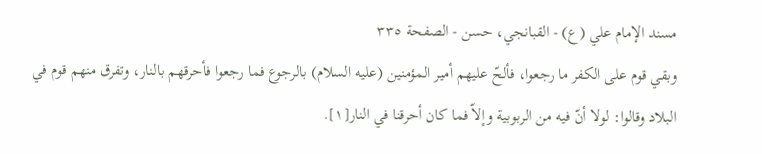مسند الإمام علي (ع) - القبانجي، حسن - الصفحة ٣٣٥
وبقي قوم على الكفر ما رجعوا، فألحّ عليهم أمير المؤمنين (عليه السلام) بالرجوع فما رجعوا فأحرقهم بالنار، وتفرق منهم قوم في البلاد وقالوا: لولا أنّ فيه من الربوبية وإلاّ فما كان أحرقنا في النار[١].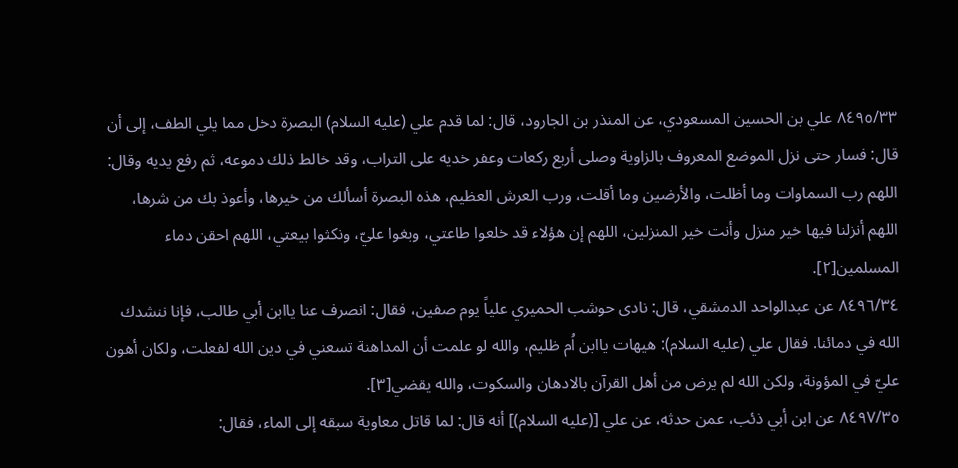٨٤٩٥/٣٣ علي بن الحسين المسعودي، عن المنذر بن الجارود، قال: لما قدم علي (عليه السلام) البصرة دخل مما يلي الطف، إلى أن قال: فسار حتى نزل الموضع المعروف بالزاوية وصلى أربع ركعات وعفر خديه على التراب، وقد خالط ذلك دموعه، ثم رفع يديه وقال: اللهم رب السماوات وما أظلت، والأرضين وما أقلت، ورب العرش العظيم، هذه البصرة أسألك من خيرها، وأعوذ بك من شرها، اللهم أنزلنا فيها خير منزل وأنت خير المنزلين، اللهم إن هؤلاء قد خلعوا طاعتي، وبغوا عليّ، ونكثوا بيعتي، اللهم احقن دماء المسلمين[٢].
٨٤٩٦/٣٤ عن عبدالواحد الدمشقي، قال: نادى حوشب الحميري علياً يوم صفين، فقال: انصرف عنا ياابن أبي طالب، فإنا ننشدك الله في دمائنا. فقال علي (عليه السلام): هيهات ياابن اُم ظليم، والله لو علمت أن المداهنة تسعني في دين الله لفعلت، ولكان أهون عليّ في المؤونة، ولكن الله لم يرض من أهل القرآن بالادهان والسكوت، والله يقضي[٣].
٨٤٩٧/٣٥ عن ابن أبي ذئب، عمن حدثه، عن علي [(عليه السلام)] أنه قال: لما قاتل معاوية سبقه إلى الماء، فقال: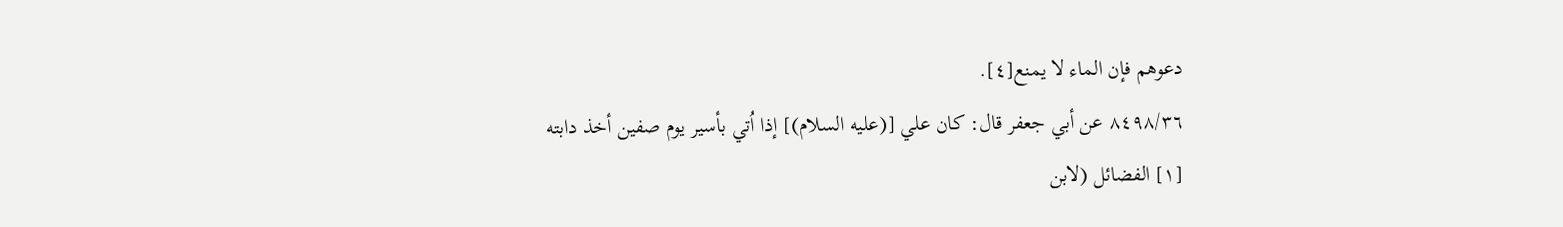دعوهم فإن الماء لا يمنع[٤].
٨٤٩٨/٣٦ عن أبي جعفر قال: كان علي [(عليه السلام)] إذا اُتي بأسير يوم صفين أخذ دابته
[١] الفضائل (لابن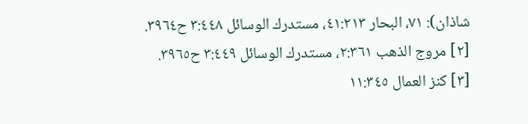شاذان): ٧١، البحار ٤١:٢١٣، مستدرك الوسائل ٣:٤٤٨ ح٣٩٦٤.
[٢] مروج الذهب ٢:٣٦١، مستدرك الوسائل ٣:٤٤٩ ح٣٩٦٥.
[٣] كنز العمال ١١:٣٤٥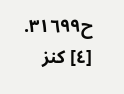ح٣١٦٩٩.
[٤] كنز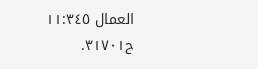العمال ١١:٣٤٥ ح٣١٧٠١.